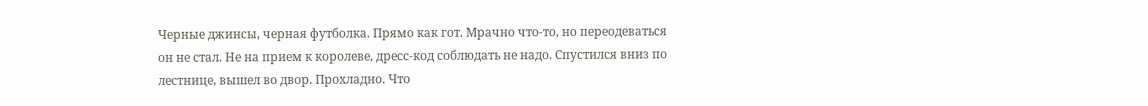Черные джинсы, черная футболка. Прямо как гот. Мрачно что-то, но переодеваться он не стал. Не на прием к королеве, дресс-код соблюдать не надо. Спустился вниз по лестнице, вышел во двор. Прохладно. Что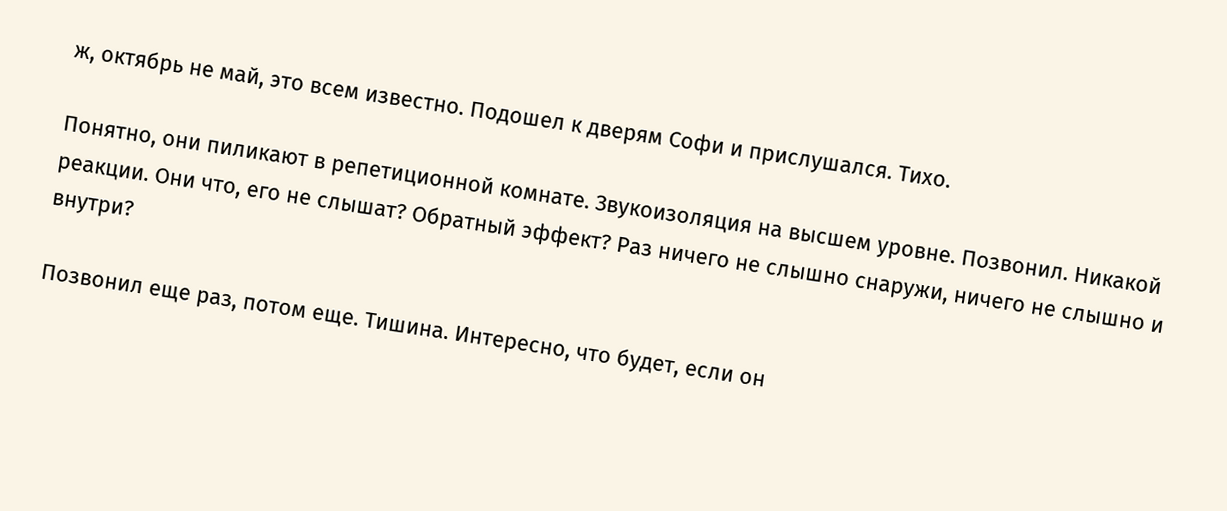ж, октябрь не май, это всем известно. Подошел к дверям Софи и прислушался. Тихо.

Понятно, они пиликают в репетиционной комнате. Звукоизоляция на высшем уровне. Позвонил. Никакой реакции. Они что, его не слышат? Обратный эффект? Раз ничего не слышно снаружи, ничего не слышно и внутри?

Позвонил еще раз, потом еще. Тишина. Интересно, что будет, если он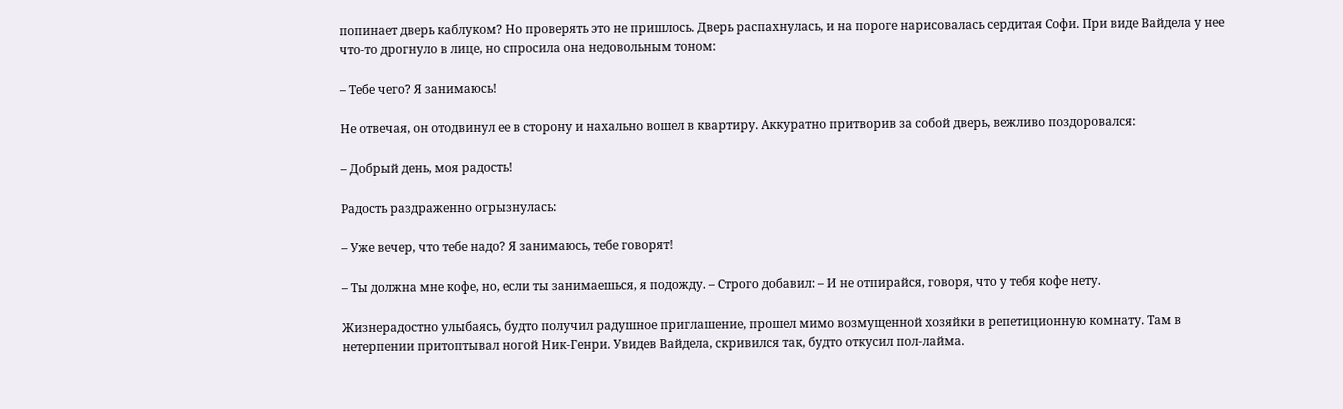попинает дверь каблуком? Но проверять это не пришлось. Дверь распахнулась, и на пороге нарисовалась сердитая Софи. При виде Вайдела у нее что-то дрогнуло в лице, но спросила она недовольным тоном:

– Тебе чего? Я занимаюсь!

Не отвечая, он отодвинул ее в сторону и нахально вошел в квартиру. Аккуратно притворив за собой дверь, вежливо поздоровался:

– Добрый день, моя радость!

Радость раздраженно огрызнулась:

– Уже вечер, что тебе надо? Я занимаюсь, тебе говорят!

– Ты должна мне кофе, но, если ты занимаешься, я подожду. – Строго добавил: – И не отпирайся, говоря, что у тебя кофе нету.

Жизнерадостно улыбаясь, будто получил радушное приглашение, прошел мимо возмущенной хозяйки в репетиционную комнату. Там в нетерпении притоптывал ногой Ник-Генри. Увидев Вайдела, скривился так, будто откусил пол-лайма.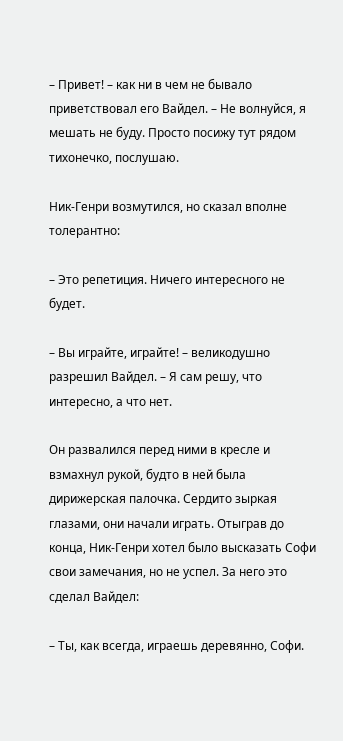– Привет! – как ни в чем не бывало приветствовал его Вайдел. – Не волнуйся, я мешать не буду. Просто посижу тут рядом тихонечко, послушаю.

Ник-Генри возмутился, но сказал вполне толерантно:

– Это репетиция. Ничего интересного не будет.

– Вы играйте, играйте! – великодушно разрешил Вайдел. – Я сам решу, что интересно, а что нет.

Он развалился перед ними в кресле и взмахнул рукой, будто в ней была дирижерская палочка. Сердито зыркая глазами, они начали играть. Отыграв до конца, Ник-Генри хотел было высказать Софи свои замечания, но не успел. За него это сделал Вайдел:

– Ты, как всегда, играешь деревянно, Софи.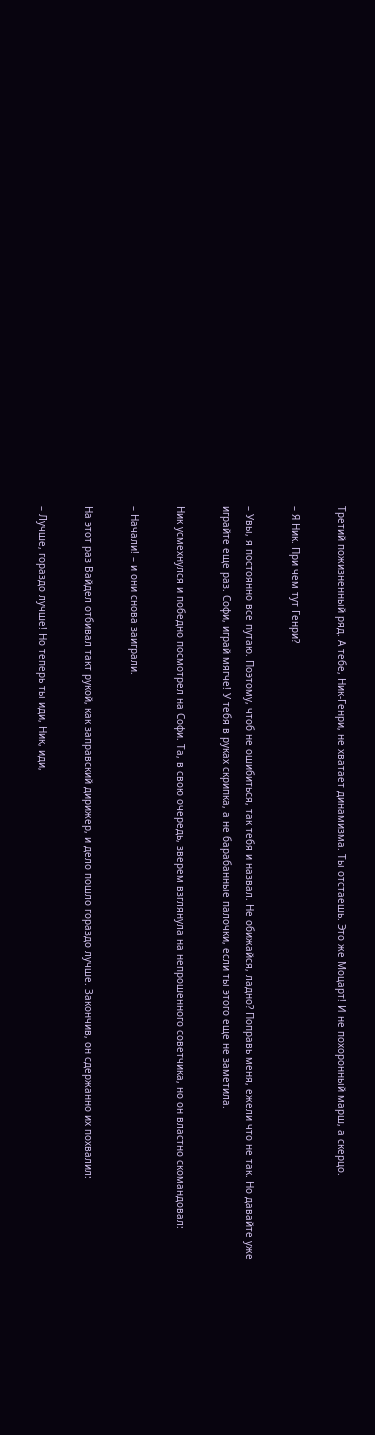Третий пожизненный ряд. А тебе, Ник-Генри, не хватает динамизма. Ты отстаешь. Это же Моцарт! И не похоронный марш, а скерцо.

– Я Ник. При чем тут Генри?

– Увы, я постоянно все путаю. Поэтому, чтоб не ошибиться, так тебя и назвал. Не обижайся, ладно? Поправь меня, ежели что не так. Но давайте уже играйте еще раз. Софи, играй мягче! У тебя в руках скрипка, а не барабанные палочки, если ты этого еще не заметила.

Ник усмехнулся и победно посмотрел на Софи. Та, в свою очередь, зверем взглянула на непрошенного советчика, но он властно скомандовал:

– Начали! – и они снова заиграли.

На этот раз Вайдел отбивал такт рукой, как заправский дирижер, и дело пошло гораздо лучше. Закончив, он сдержанно их похвалил:

– Лучше, гораздо лучше! Но теперь ты иди, Ник, иди,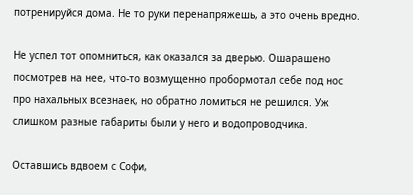потренируйся дома. Не то руки перенапряжешь, а это очень вредно.

Не успел тот опомниться, как оказался за дверью. Ошарашено посмотрев на нее, что-то возмущенно пробормотал себе под нос про нахальных всезнаек, но обратно ломиться не решился. Уж слишком разные габариты были у него и водопроводчика.

Оставшись вдвоем с Софи,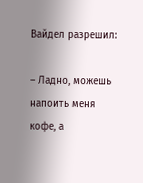Вайдел разрешил:

– Ладно, можешь напоить меня кофе, а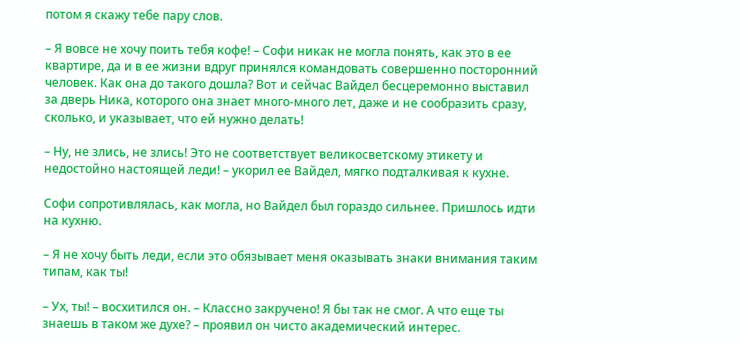потом я скажу тебе пару слов.

– Я вовсе не хочу поить тебя кофе! – Софи никак не могла понять, как это в ее квартире, да и в ее жизни вдруг принялся командовать совершенно посторонний человек. Как она до такого дошла? Вот и сейчас Вайдел бесцеремонно выставил за дверь Ника, которого она знает много-много лет, даже и не сообразить сразу, сколько, и указывает, что ей нужно делать!

– Ну, не злись, не злись! Это не соответствует великосветскому этикету и недостойно настоящей леди! – укорил ее Вайдел, мягко подталкивая к кухне.

Софи сопротивлялась, как могла, но Вайдел был гораздо сильнее. Пришлось идти на кухню.

– Я не хочу быть леди, если это обязывает меня оказывать знаки внимания таким типам, как ты!

– Ух, ты! – восхитился он. – Классно закручено! Я бы так не смог. А что еще ты знаешь в таком же духе? – проявил он чисто академический интерес.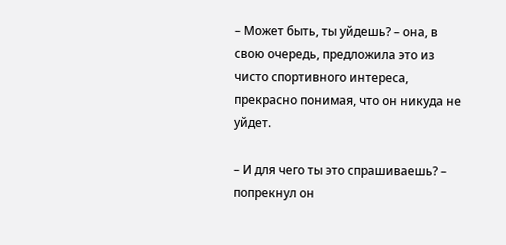– Может быть, ты уйдешь? – она, в свою очередь, предложила это из чисто спортивного интереса, прекрасно понимая, что он никуда не уйдет.

– И для чего ты это спрашиваешь? – попрекнул он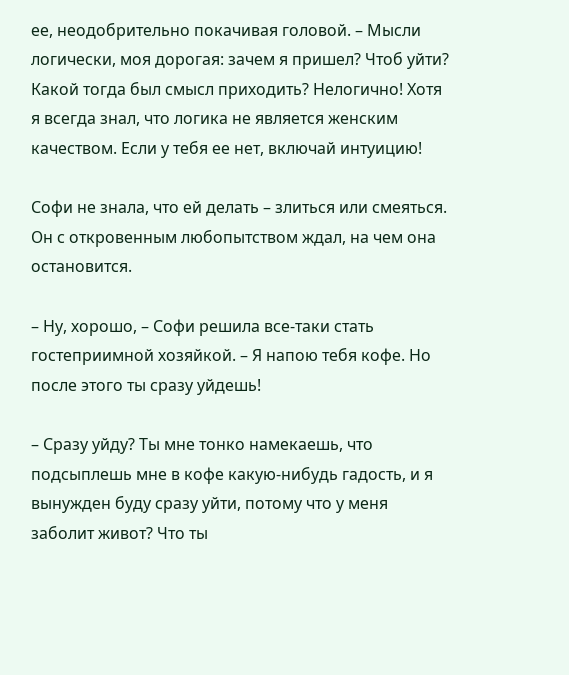ее, неодобрительно покачивая головой. – Мысли логически, моя дорогая: зачем я пришел? Чтоб уйти? Какой тогда был смысл приходить? Нелогично! Хотя я всегда знал, что логика не является женским качеством. Если у тебя ее нет, включай интуицию!

Софи не знала, что ей делать – злиться или смеяться. Он с откровенным любопытством ждал, на чем она остановится.

– Ну, хорошо, – Софи решила все-таки стать гостеприимной хозяйкой. – Я напою тебя кофе. Но после этого ты сразу уйдешь!

– Сразу уйду? Ты мне тонко намекаешь, что подсыплешь мне в кофе какую-нибудь гадость, и я вынужден буду сразу уйти, потому что у меня заболит живот? Что ты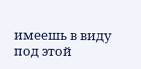имеешь в виду под этой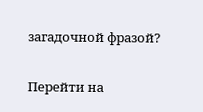загадочной фразой?

Перейти на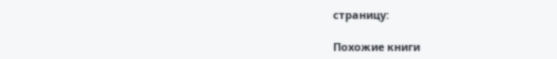страницу:

Похожие книги